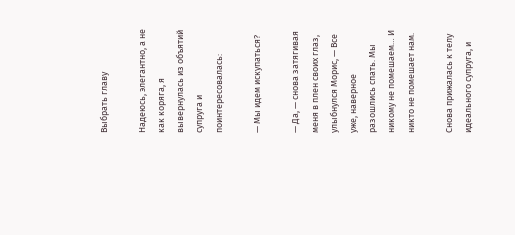Выбрать главу

Надеюсь, элегантно, а не как коряга, я вывернулась из объятий супруга и поинтересовалась:

— Мы идем искупаться?

— Да, — снова затягивая меня в плен своих глаз, улыбнулся Морис, — Все уже, наверное разошлись спать. Мы никому не помешаем… И никто не помешает нам.

Снова прижалась к телу идеального супруга, и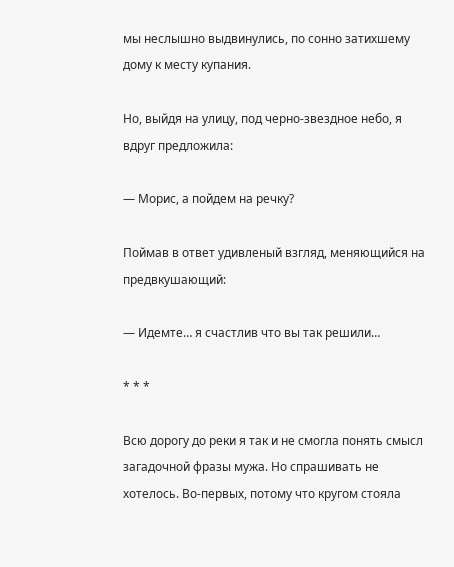мы неслышно выдвинулись, по сонно затихшему дому к месту купания.

Но, выйдя на улицу, под черно-звездное небо, я вдруг предложила:

— Морис, а пойдем на речку?

Поймав в ответ удивленый взгляд, меняющийся на предвкушающий:

— Идемте… я счастлив что вы так решили…

* * *

Всю дорогу до реки я так и не смогла понять смысл загадочной фразы мужа. Но спрашивать не хотелось. Во-первых, потому что кругом стояла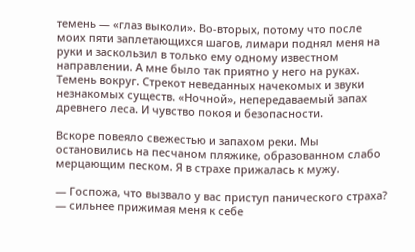темень — «глаз выколи». Во-вторых, потому что после моих пяти заплетающихся шагов, лимари поднял меня на руки и заскользил в только ему одному известном направлении. А мне было так приятно у него на руках. Темень вокруг. Стрекот неведанных начекомых и звуки незнакомых существ. «Ночной», непередаваемый запах древнего леса. И чувство покоя и безопасности.

Вскоре повеяло свежестью и запахом реки. Мы остановились на песчаном пляжике, образованном слабо мерцающим песком. Я в страхе прижалась к мужу.

— Госпожа, что вызвало у вас приступ панического страха? — сильнее прижимая меня к себе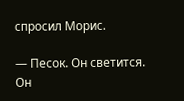спросил Морис.

— Песок. Он светится. Он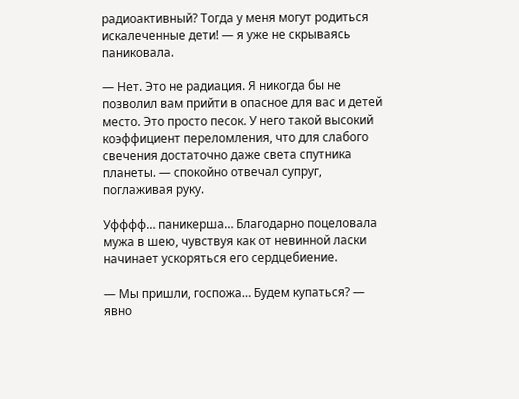радиоактивный? Тогда у меня могут родиться искалеченные дети! — я уже не скрываясь паниковала.

— Нет. Это не радиация. Я никогда бы не позволил вам прийти в опасное для вас и детей место. Это просто песок. У него такой высокий коэффициент переломления, что для слабого свечения достаточно даже света спутника планеты. — спокойно отвечал супруг, поглаживая руку.

Уфффф… паникерша… Благодарно поцеловала мужа в шею, чувствуя как от невинной ласки начинает ускоряться его сердцебиение.

— Мы пришли, госпожа… Будем купаться? — явно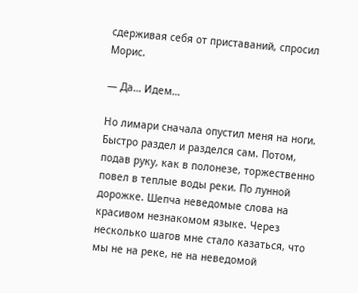сдерживая себя от приставаний, спросил Морис.

— Да… Идем…

Но лимари сначала опустил меня на ноги. Быстро раздел и разделся сам. Потом, подав руку, как в полонезе, торжественно повел в теплые воды реки. По лунной дорожке. Шепча неведомые слова на красивом незнакомом языке. Через несколько шагов мне стало казаться, что мы не на реке, не на неведомой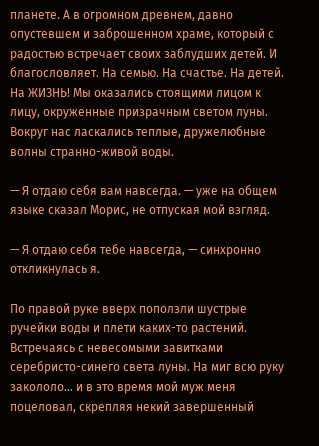планете. А в огромном древнем, давно опустевшем и заброшенном храме, который с радостью встречает своих заблудших детей. И благословляет. На семью. На счастье. На детей. На ЖИЗНЬ! Мы оказались стоящими лицом к лицу, окруженные призрачным светом луны. Вокруг нас ласкались теплые, дружелюбные волны странно-живой воды.

— Я отдаю себя вам навсегда. — уже на общем языке сказал Морис, не отпуская мой взгляд.

— Я отдаю себя тебе навсегда, — синхронно откликнулась я.

По правой руке вверх поползли шустрые ручейки воды и плети каких-то растений. Встречаясь с невесомыми завитками серебристо-синего света луны. На миг всю руку закололо… и в это время мой муж меня поцеловал, скрепляя некий завершенный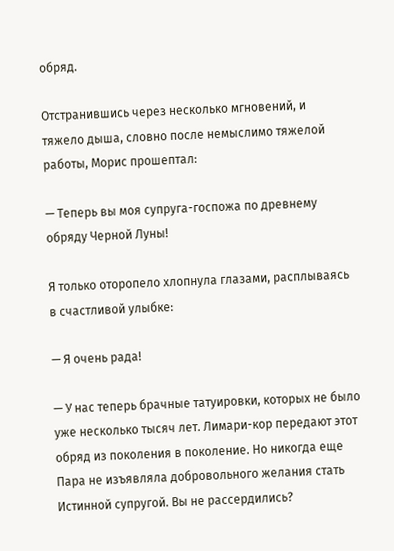обряд.

Отстранившись через несколько мгновений, и тяжело дыша, словно после немыслимо тяжелой работы, Морис прошептал:

— Теперь вы моя супруга-госпожа по древнему обряду Черной Луны!

Я только оторопело хлопнула глазами, расплываясь в счастливой улыбке:

— Я очень рада!

— У нас теперь брачные татуировки, которых не было уже несколько тысяч лет. Лимари-кор передают этот обряд из поколения в поколение. Но никогда еще Пара не изъявляла добровольного желания стать Истинной супругой. Вы не рассердились?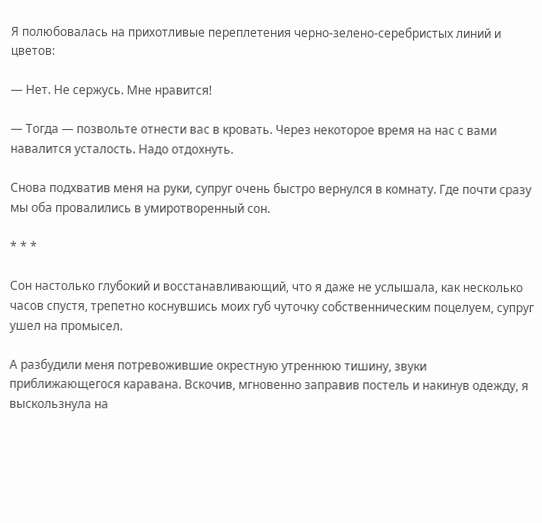Я полюбовалась на прихотливые переплетения черно-зелено-серебристых линий и цветов:

— Нет. Не сержусь. Мне нравится!

— Тогда — позвольте отнести вас в кровать. Через некоторое время на нас с вами навалится усталость. Надо отдохнуть.

Снова подхватив меня на руки, супруг очень быстро вернулся в комнату. Где почти сразу мы оба провалились в умиротворенный сон.

* * *

Сон настолько глубокий и восстанавливающий, что я даже не услышала, как несколько часов спустя, трепетно коснувшись моих губ чуточку собственническим поцелуем, супруг ушел на промысел.

А разбудили меня потревожившие окрестную утреннюю тишину, звуки приближающегося каравана. Вскочив, мгновенно заправив постель и накинув одежду, я выскользнула на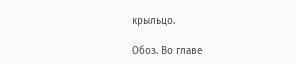крыльцо.

Обоз. Во главе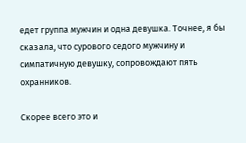едет группа мужчин и одна девушка. Точнее, я бы сказала, что сурового седого мужчину и симпатичную девушку, сопровождают пять охранников.

Скорее всего это и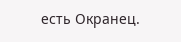есть Окранец.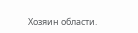Хозяин области.